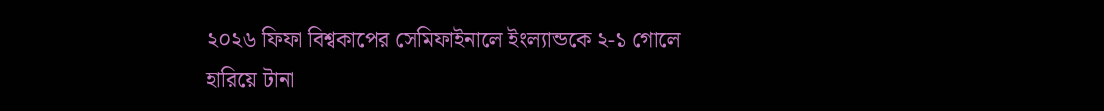২০২৬ ফিফা বিশ্বকাপের সেমিফাইনালে ইংল্যান্ডকে ২-১ গোলে হারিয়ে টানা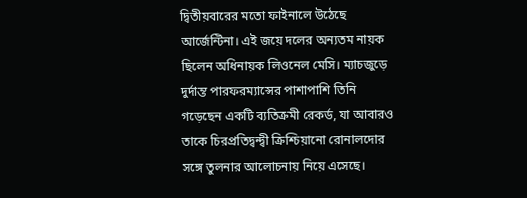দ্বিতীয়বারের মতো ফাইনালে উঠেছে আর্জেন্টিনা। এই জয়ে দলের অন্যতম নায়ক ছিলেন অধিনায়ক লিওনেল মেসি। ম্যাচজুড়ে দুর্দান্ত পারফরম্যান্সের পাশাপাশি তিনি গড়েছেন একটি ব্যতিক্রমী রেকর্ড, যা আবারও তাকে চিরপ্রতিদ্বন্দ্বী ক্রিশ্চিয়ানো রোনালদোর সঙ্গে তুলনার আলোচনায় নিয়ে এসেছে।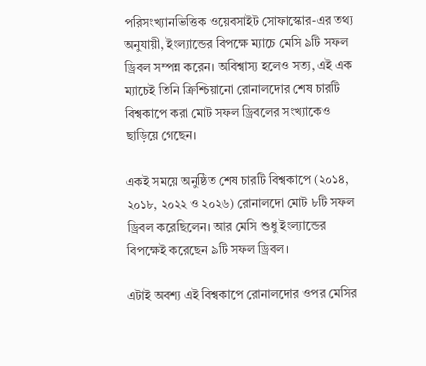পরিসংখ্যানভিত্তিক ওয়েবসাইট সোফাস্কোর-এর তথ্য অনুযায়ী, ইংল্যান্ডের বিপক্ষে ম্যাচে মেসি ৯টি সফল ড্রিবল সম্পন্ন করেন। অবিশ্বাস্য হলেও সত্য, এই এক ম্যাচেই তিনি ক্রিশ্চিয়ানো রোনালদোর শেষ চারটি বিশ্বকাপে করা মোট সফল ড্রিবলের সংখ্যাকেও ছাড়িয়ে গেছেন।

একই সময়ে অনুষ্ঠিত শেষ চারটি বিশ্বকাপে (২০১৪, ২০১৮, ২০২২ ও ২০২৬) রোনালদো মোট ৮টি সফল ড্রিবল করেছিলেন। আর মেসি শুধু ইংল্যান্ডের বিপক্ষেই করেছেন ৯টি সফল ড্রিবল।

এটাই অবশ্য এই বিশ্বকাপে রোনালদোর ওপর মেসির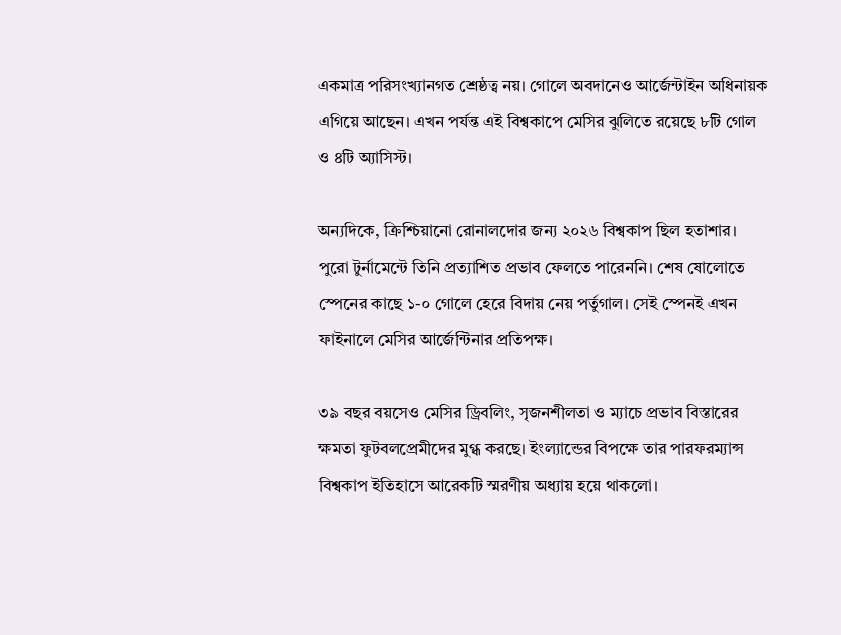একমাত্র পরিসংখ্যানগত শ্রেষ্ঠত্ব নয়। গোলে অবদানেও আর্জেন্টাইন অধিনায়ক এগিয়ে আছেন। এখন পর্যন্ত এই বিশ্বকাপে মেসির ঝুলিতে রয়েছে ৮টি গোল ও ৪টি অ্যাসিস্ট।

অন্যদিকে, ক্রিশ্চিয়ানো রোনালদোর জন্য ২০২৬ বিশ্বকাপ ছিল হতাশার। পুরো টুর্নামেন্টে তিনি প্রত্যাশিত প্রভাব ফেলতে পারেননি। শেষ ষোলোতে স্পেনের কাছে ১-০ গোলে হেরে বিদায় নেয় পর্তুগাল। সেই স্পেনই এখন ফাইনালে মেসির আর্জেন্টিনার প্রতিপক্ষ।

৩৯ বছর বয়সেও মেসির ড্রিবলিং, সৃজনশীলতা ও ম্যাচে প্রভাব বিস্তারের ক্ষমতা ফুটবলপ্রেমীদের মুগ্ধ করছে। ইংল্যান্ডের বিপক্ষে তার পারফরম্যান্স বিশ্বকাপ ইতিহাসে আরেকটি স্মরণীয় অধ্যায় হয়ে থাকলো।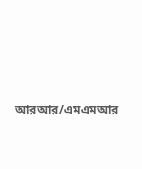আরআর/এমএমআর